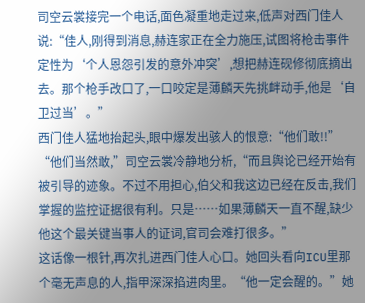司空云裳接完一个电话,面色凝重地走过来,低声对西门佳人说:“佳人,刚得到消息,赫连家正在全力施压,试图将枪击事件定性为‘个人恩怨引发的意外冲突’,想把赫连砚修彻底摘出去。那个枪手改口了,一口咬定是薄麟天先挑衅动手,他是‘自卫过当’。”
西门佳人猛地抬起头,眼中爆发出骇人的恨意:“他们敢!!”
“他们当然敢,”司空云裳冷静地分析,“而且舆论已经开始有被引导的迹象。不过不用担心,伯父和我这边已经在反击,我们掌握的监控证据很有利。只是……如果薄麟天一直不醒,缺少他这个最关键当事人的证词,官司会难打很多。”
这话像一根针,再次扎进西门佳人心口。她回头看向ICU里那个毫无声息的人,指甲深深掐进肉里。“他一定会醒的。”她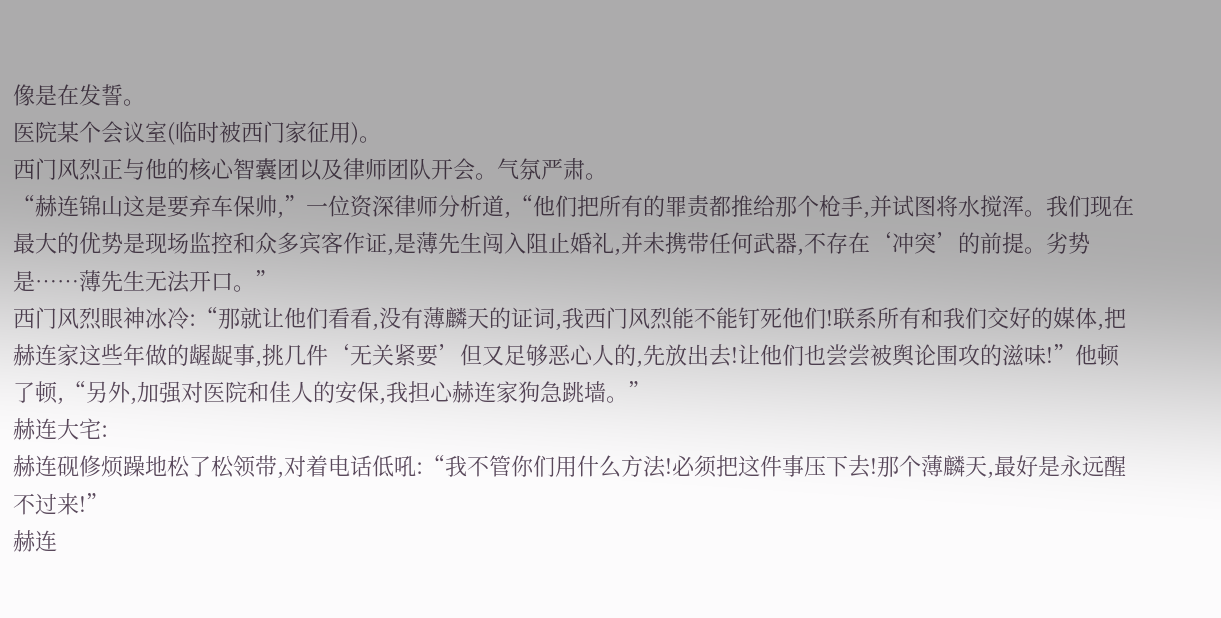像是在发誓。
医院某个会议室(临时被西门家征用)。
西门风烈正与他的核心智囊团以及律师团队开会。气氛严肃。
“赫连锦山这是要弃车保帅,”一位资深律师分析道,“他们把所有的罪责都推给那个枪手,并试图将水搅浑。我们现在最大的优势是现场监控和众多宾客作证,是薄先生闯入阻止婚礼,并未携带任何武器,不存在‘冲突’的前提。劣势是……薄先生无法开口。”
西门风烈眼神冰冷:“那就让他们看看,没有薄麟天的证词,我西门风烈能不能钉死他们!联系所有和我们交好的媒体,把赫连家这些年做的龌龊事,挑几件‘无关紧要’但又足够恶心人的,先放出去!让他们也尝尝被舆论围攻的滋味!”他顿了顿,“另外,加强对医院和佳人的安保,我担心赫连家狗急跳墙。”
赫连大宅:
赫连砚修烦躁地松了松领带,对着电话低吼:“我不管你们用什么方法!必须把这件事压下去!那个薄麟天,最好是永远醒不过来!”
赫连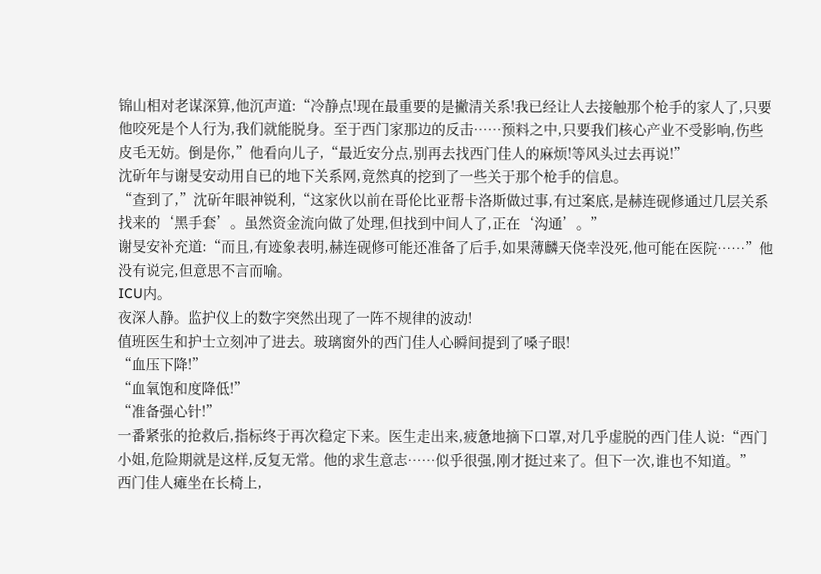锦山相对老谋深算,他沉声道:“冷静点!现在最重要的是撇清关系!我已经让人去接触那个枪手的家人了,只要他咬死是个人行为,我们就能脱身。至于西门家那边的反击……预料之中,只要我们核心产业不受影响,伤些皮毛无妨。倒是你,”他看向儿子,“最近安分点,别再去找西门佳人的麻烦!等风头过去再说!”
沈斫年与谢旻安动用自已的地下关系网,竟然真的挖到了一些关于那个枪手的信息。
“查到了,”沈斫年眼神锐利,“这家伙以前在哥伦比亚帮卡洛斯做过事,有过案底,是赫连砚修通过几层关系找来的‘黑手套’。虽然资金流向做了处理,但找到中间人了,正在‘沟通’。”
谢旻安补充道:“而且,有迹象表明,赫连砚修可能还准备了后手,如果薄麟天侥幸没死,他可能在医院……”他没有说完,但意思不言而喻。
ICU内。
夜深人静。监护仪上的数字突然出现了一阵不规律的波动!
值班医生和护士立刻冲了进去。玻璃窗外的西门佳人心瞬间提到了嗓子眼!
“血压下降!”
“血氧饱和度降低!”
“准备强心针!”
一番紧张的抢救后,指标终于再次稳定下来。医生走出来,疲惫地摘下口罩,对几乎虚脱的西门佳人说:“西门小姐,危险期就是这样,反复无常。他的求生意志……似乎很强,刚才挺过来了。但下一次,谁也不知道。”
西门佳人瘫坐在长椅上,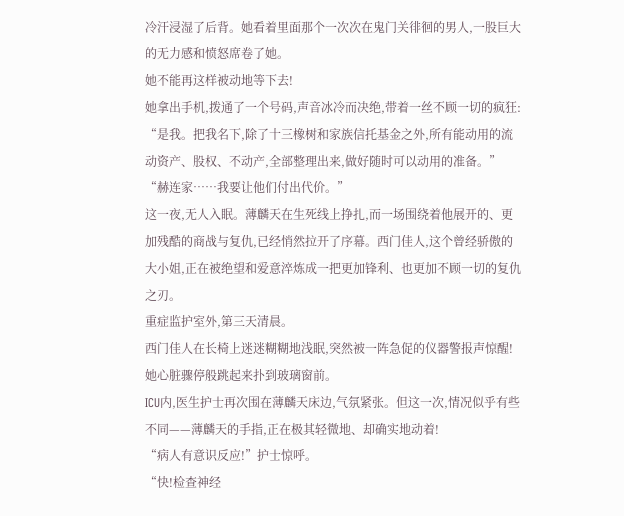冷汗浸湿了后背。她看着里面那个一次次在鬼门关徘徊的男人,一股巨大的无力感和愤怒席卷了她。
她不能再这样被动地等下去!
她拿出手机,拨通了一个号码,声音冰冷而决绝,带着一丝不顾一切的疯狂:
“是我。把我名下,除了十三橡树和家族信托基金之外,所有能动用的流动资产、股权、不动产,全部整理出来,做好随时可以动用的准备。”
“赫连家……我要让他们付出代价。”
这一夜,无人入眠。薄麟天在生死线上挣扎,而一场围绕着他展开的、更加残酷的商战与复仇,已经悄然拉开了序幕。西门佳人,这个曾经骄傲的大小姐,正在被绝望和爱意淬炼成一把更加锋利、也更加不顾一切的复仇之刃。
重症监护室外,第三天清晨。
西门佳人在长椅上迷迷糊糊地浅眠,突然被一阵急促的仪器警报声惊醒!她心脏骤停般跳起来扑到玻璃窗前。
ICU内,医生护士再次围在薄麟天床边,气氛紧张。但这一次,情况似乎有些不同——薄麟天的手指,正在极其轻微地、却确实地动着!
“病人有意识反应!”护士惊呼。
“快!检查神经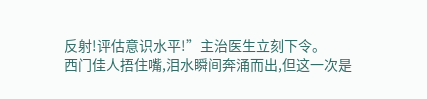反射!评估意识水平!”主治医生立刻下令。
西门佳人捂住嘴,泪水瞬间奔涌而出,但这一次是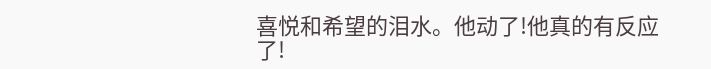喜悦和希望的泪水。他动了!他真的有反应了!